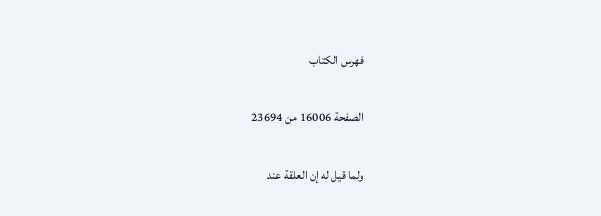فهرس الكتاب

الصفحة 16006 من 23694

ولما قيل له إن العلقة عند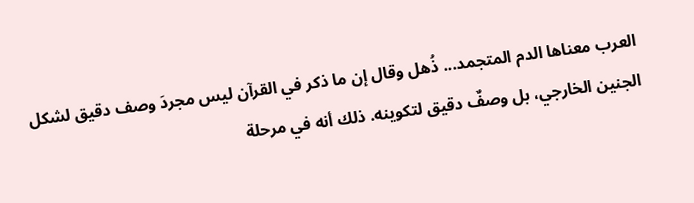العرب معناها الدم المتجمد... ذُهل وقال إن ما ذكر في القرآن ليس مجردَ وصف دقيق لشكل الجنين الخارجي، بل وصفٌ دقيق لتكوينه. ذلك أنه في مرحلة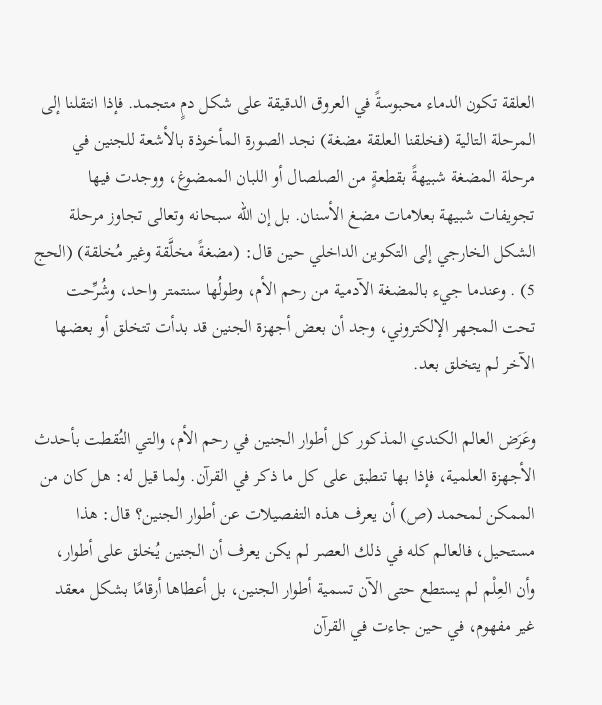العلقة تكون الدماء محبوسةً في العروق الدقيقة على شكل دمٍ متجمد. فإذا انتقلنا إلى المرحلة التالية (فخلقنا العلقة مضغة) نجد الصورة المأخوذة بالأشعة للجنين في مرحلة المضغة شبيهةً بقطعةٍ من الصلصال أو اللبان الممضوغ، ووجدت فيها تجويفات شبيهة بعلامات مضغ الأسنان. بل إن الله سبحانه وتعالى تجاوز مرحلة الشكل الخارجي إلى التكوين الداخلي حين قال: (مضغةً مخلَّقة وغير مُخلقة) (الحج 5) . وعندما جيء بالمضغة الآدمية من رحم الأم، وطولُها سنتمتر واحد، وشُرِّحت تحت المجهر الإلكتروني، وجد أن بعض أجهزة الجنين قد بدأت تتخلق أو بعضها الآخر لم يتخلق بعد.

وعَرَض العالم الكندي المذكور كل أطوار الجنين في رحم الأم، والتي التُقطت بأحدث الأجهزة العلمية، فإذا بها تنطبق على كل ما ذكر في القرآن. ولما قيل له: هل كان من الممكن لمحمد (ص) أن يعرف هذه التفصيلات عن أطوار الجنين؟ قال: هذا مستحيل، فالعالم كله في ذلك العصر لم يكن يعرف أن الجنين يُخلق على أطوار، وأن العِلْم لم يستطع حتى الآن تسمية أطوار الجنين، بل أعطاها أرقامًا بشكل معقد غير مفهوم، في حين جاءت في القرآن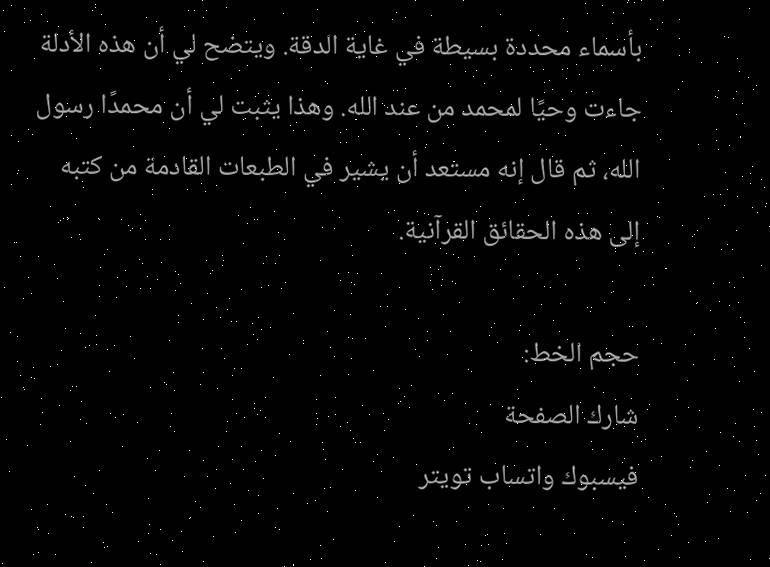بأسماء محددة بسيطة في غاية الدقة. ويتضح لي أن هذه الأدلة جاءت وحيًا لمحمد من عند الله. وهذا يثبت لي أن محمدًا رسول الله، ثم قال إنه مستعد أن يشير في الطبعات القادمة من كتبه إلى هذه الحقائق القرآنية.

حجم الخط:
شارك الصفحة
فيسبوك واتساب تويتر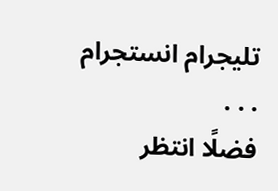تليجرام انستجرام
. . .
فضلًا انتظر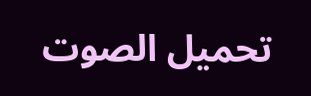تحميل الصوت